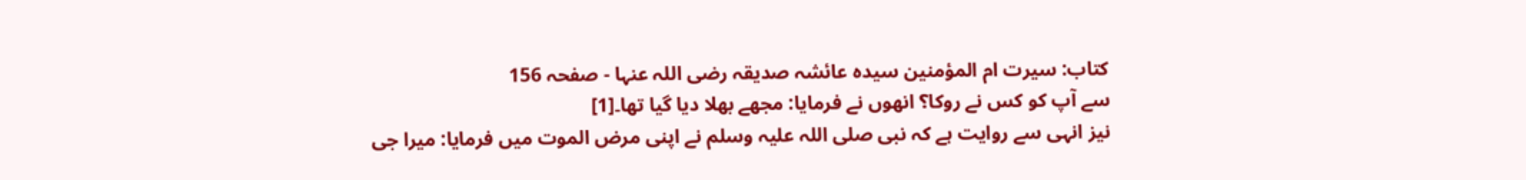کتاب: سیرت ام المؤمنین سیدہ عائشہ صدیقہ رضی اللہ عنہا - صفحہ 156
سے آپ کو کس نے روکا؟ انھوں نے فرمایا: مجھے بھلا دیا گیا تھا۔[1]
نیز انہی سے روایت ہے کہ نبی صلی اللہ علیہ وسلم نے اپنی مرض الموت میں فرمایا: میرا جی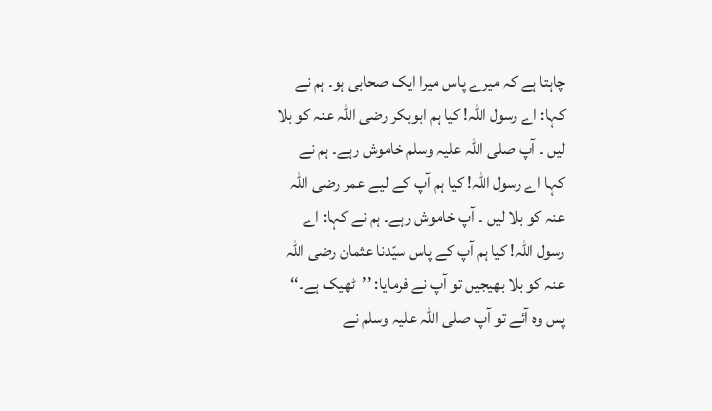چاہتا ہے کہ میرے پاس میرا ایک صحابی ہو۔ ہم نے کہا: اے رسول اللہ! کیا ہم ابوبکر رضی اللہ عنہ کو بلا لیں ۔ آپ صلی اللہ علیہ وسلم خاموش رہے۔ ہم نے کہا اے رسول اللہ! کیا ہم آپ کے لیے عمر رضی اللہ عنہ کو بلا لیں ۔ آپ خاموش رہے۔ ہم نے کہا: اے رسول اللہ! کیا ہم آپ کے پاس سیّدنا عثمان رضی اللہ عنہ کو بلا بھیجیں تو آپ نے فرمایا: ’’ٹھیک ہے۔‘‘ پس وہ آئے تو آپ صلی اللہ علیہ وسلم نے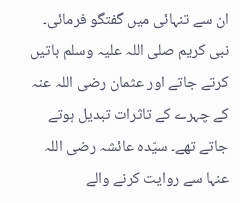ان سے تنہائی میں گفتگو فرمائی۔ نبی کریم صلی اللہ علیہ وسلم باتیں کرتے جاتے اور عثمان رضی اللہ عنہ کے چہرے کے تاثرات تبدیل ہوتے جاتے تھے۔ سیّدہ عائشہ رضی اللہ عنہا سے روایت کرنے والے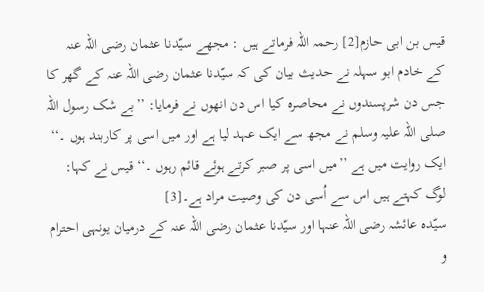قیس بن ابی حازم[2] رحمہ اللہ فرماتے ہیں : مجھے سیّدنا عثمان رضی اللہ عنہ کے خادم ابو سہلہ نے حدیث بیان کی کہ سیّدنا عثمان رضی اللہ عنہ کے گھر کا جس دن شرپسندوں نے محاصرہ کیا اس دن انھوں نے فرمایا: ’’بے شک رسول اللہ صلی اللہ علیہ وسلم نے مجھ سے ایک عہد لیا ہے اور میں اسی پر کاربند ہوں ۔‘‘ ایک روایت میں ہے ’’میں اسی پر صبر کرتے ہوئے قائم رہوں ۔‘‘ قیس نے کہا: لوگ کہتے ہیں اس سے اُسی دن کی وصیت مراد ہے۔[3]
سیّدہ عائشہ رضی اللہ عنہا اور سیّدنا عثمان رضی اللہ عنہ کے درمیان یونہی احترام و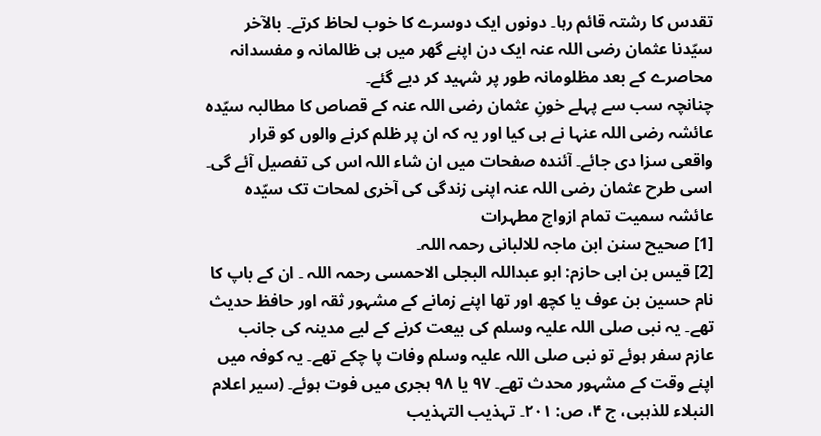تقدس کا رشتہ قائم رہا۔ دونوں ایک دوسرے کا خوب لحاظ کرتے۔ بالآخر سیّدنا عثمان رضی اللہ عنہ ایک دن اپنے گھر میں ہی ظالمانہ و مفسدانہ محاصرے کے بعد مظلومانہ طور پر شہید کر دیے گئے۔
چنانچہ سب سے پہلے خونِ عثمان رضی اللہ عنہ کے قصاص کا مطالبہ سیّدہ عائشہ رضی اللہ عنہا نے ہی کیا اور یہ کہ ان پر ظلم کرنے والوں کو قرار واقعی سزا دی جائے۔ آئندہ صفحات میں ان شاء اللہ اس کی تفصیل آئے گی۔
اسی طرح عثمان رضی اللہ عنہ اپنی زندگی کی آخری لمحات تک سیّدہ عائشہ سمیت تمام ازواج مطہرات
[1] صحیح سنن ابن ماجہ للالبانی رحمہ اللہ۔
[2] قیس بن ابی حازم: ابو عبداللہ البجلی الاحمسی رحمہ اللہ ۔ ان کے باپ کا نام حسین بن عوف یا کچھ اور تھا اپنے زمانے کے مشہور ثقہ اور حافظ حدیث تھے۔ یہ نبی صلی اللہ علیہ وسلم کی بیعت کرنے کے لیے مدینہ کی جانب عازم سفر ہوئے تو نبی صلی اللہ علیہ وسلم وفات پا چکے تھے۔ یہ کوفہ میں اپنے وقت کے مشہور محدث تھے۔ ۹۷ یا ۹۸ ہجری میں فوت ہوئے۔ (سیر اعلام النبلاء للذہبی، ج ۴، ص: ۲۰۱۔ تہذیب التہذیب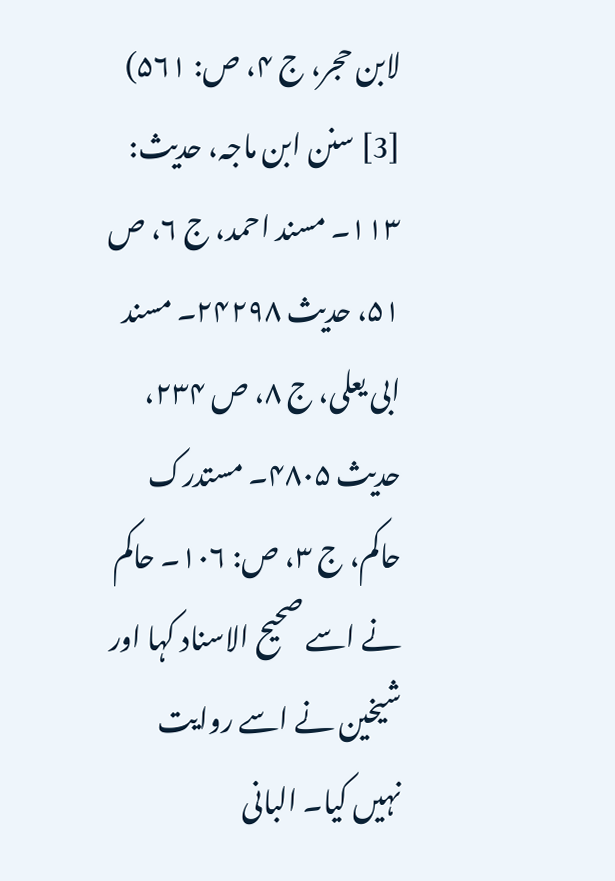لابن حجر، ج ۴، ص: ۵۶۱)
[3] سنن ابن ماجہ، حدیث: ۱۱۳۔ مسند احمد، ج ۶، ص ۵۱، حدیث ۲۴۲۹۸۔ مسند ابی یعلی، ج ۸، ص ۲۳۴، حدیث ۴۸۰۵۔ مستدرک حاکم، ج ۳، ص: ۱۰۶۔ حاکم نے اسے صحیح الاسناد کہا اور شیخین نے اسے روایت نہیں کیا۔ البانی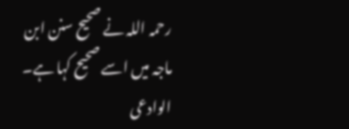رحمہ اللہ نے صحیح سنن ابن ماجہ میں اسے صحیح کہا ہے۔ الوادعی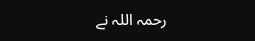رحمہ اللہ نے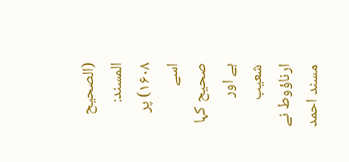(الصحیح المسند: ۱۶۰۸) پر اسے صحیح کہا ہے اور شعیب ارناؤوط نے مسند احمد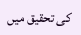کی تحقیق میں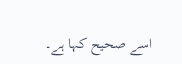اسے صحیح کہا ہے۔